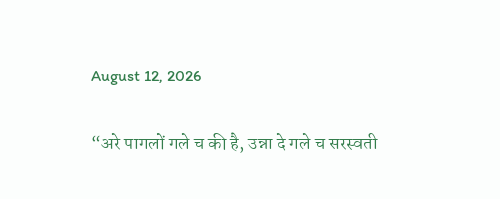August 12, 2026

“अरे पागलों गले च की है, उन्ना दे गले च सरस्वती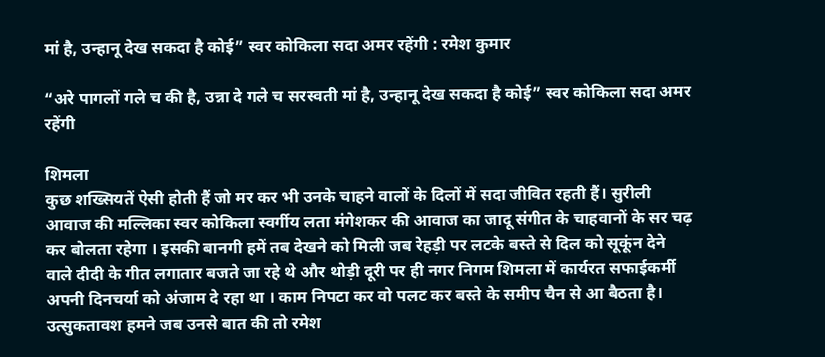मां है, उन्हानू देख सकदा है कोई” स्वर कोकिला सदा अमर रहेंगी : रमेश कुमार

“अरे पागलों गले च की है, उन्ना दे गले च सरस्वती मां है, उन्हानू देख सकदा है कोई” स्वर कोकिला सदा अमर रहेंगी

शिमला
कुछ शख्सियतें ऐसी होती हैं जो मर कर भी उनके चाहने वालों के दिलों में सदा जीवित रहती हैं। सुरीली आवाज की मल्लिका स्वर कोकिला स्वर्गीय लता मंगेशकर की आवाज का जादू संगीत के चाहवानों के सर चढ़ कर बोलता रहेगा । इसकी बानगी हमें तब देखने को मिली जब रेहड़ी पर लटके बस्ते से दिल को सूकूंन देने वाले दीदी के गीत लगातार बजते जा रहे थे और थोड़ी दूरी पर ही नगर निगम शिमला में कार्यरत सफाईकर्मी अपनी दिनचर्या को अंजाम दे रहा था । काम निपटा कर वो पलट कर बस्ते के समीप चैन से आ बैठता है। उत्सुकतावश हमने जब उनसे बात की तो रमेश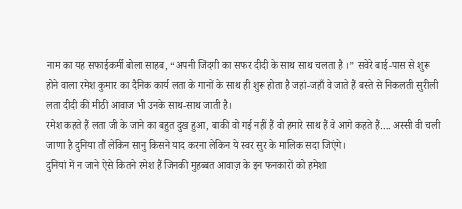नाम का यह सफाईकर्मी बोला साहब, “अपनी जिंदगी का सफर दीदी के साथ साथ चलता है ।” सवेरे बाई-पास से शुरू होने वाला रमेश कुमार का दैनिक कार्य लता के गानों के साथ ही शुरू होता है जहां-जहाँ वे जाते हैं बस्ते से निकलती सुरीली लता दीदी की मीठी आवाज भी उनके साथ-साथ जाती है।
रमेश कहते हैं लता जी के जाने का बहुत दुख हुआ, बाकी वो गई नहीं हैं वो हमारे साथ हैं वे आगे कहते हैं…. अस्सी वी चली जाणा है दुनिया तौं लेकिन सानु किसने याद करना लेकिन ये स्वर सुर के मालिक सदा जिएंगे।
दुनियां में न जाने ऐसे कितने रमेश हैं जिनकी मुहब्बत आवाज़ के इन फनकारों को हमेशा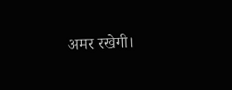अमर रखेगी।